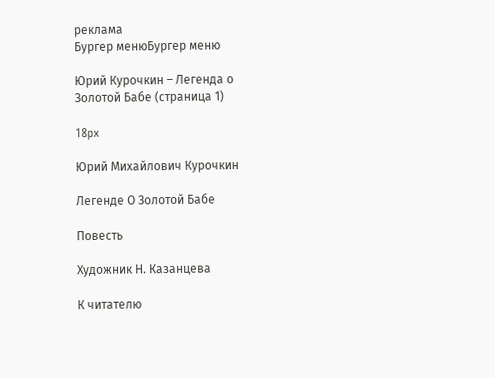реклама
Бургер менюБургер меню

Юрий Курочкин – Легенда о Золотой Бабе (страница 1)

18px

Юрий Михайлович Курочкин

Легенде О Золотой Бабе

Повесть

Художник Н. Казанцева

К читателю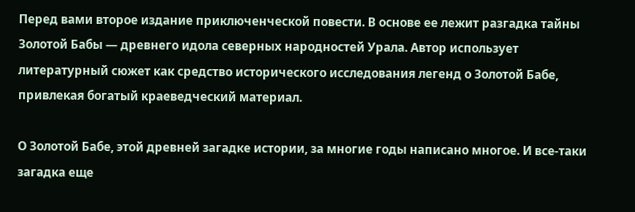Перед вами второе издание приключенческой повести. В основе ее лежит разгадка тайны Золотой Бабы — древнего идола северных народностей Урала. Автор использует литературный сюжет как средство исторического исследования легенд о Золотой Бабе, привлекая богатый краеведческий материал.

О Золотой Бабе, этой древней загадке истории, за многие годы написано многое. И все-таки загадка еще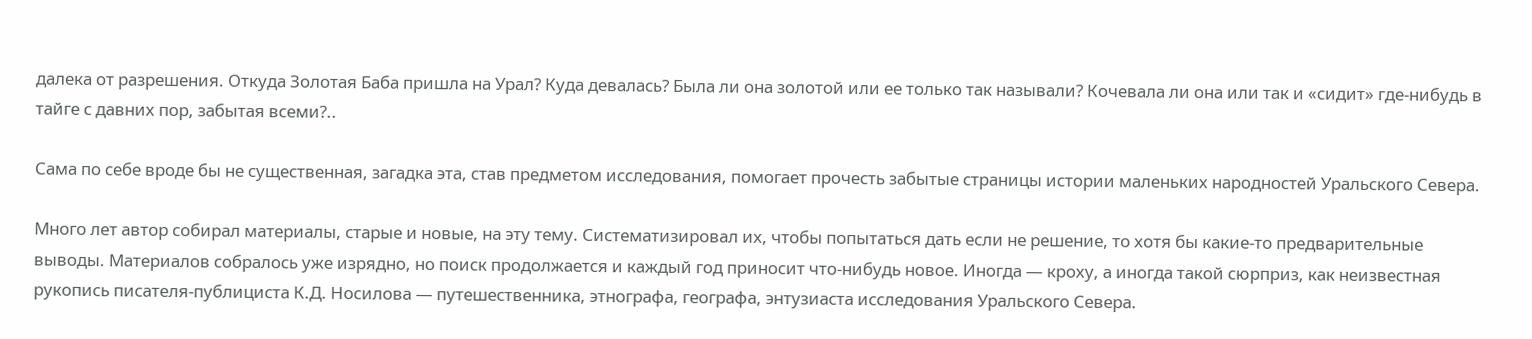далека от разрешения. Откуда Золотая Баба пришла на Урал? Куда девалась? Была ли она золотой или ее только так называли? Кочевала ли она или так и «сидит» где-нибудь в тайге с давних пор, забытая всеми?..

Сама по себе вроде бы не существенная, загадка эта, став предметом исследования, помогает прочесть забытые страницы истории маленьких народностей Уральского Севера.

Много лет автор собирал материалы, старые и новые, на эту тему. Систематизировал их, чтобы попытаться дать если не решение, то хотя бы какие-то предварительные выводы. Материалов собралось уже изрядно, но поиск продолжается и каждый год приносит что-нибудь новое. Иногда — кроху, а иногда такой сюрприз, как неизвестная рукопись писателя-публициста К.Д. Носилова — путешественника, этнографа, географа, энтузиаста исследования Уральского Севера.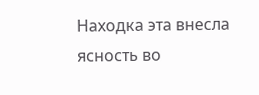Находка эта внесла ясность во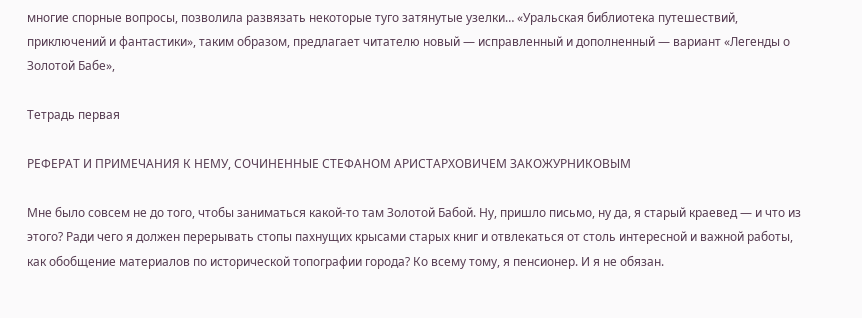многие спорные вопросы, позволила развязать некоторые туго затянутые узелки… «Уральская библиотека путешествий, приключений и фантастики», таким образом, предлагает читателю новый — исправленный и дополненный — вариант «Легенды о Золотой Бабе»,

Тетрадь первая

РЕФЕРАТ И ПРИМЕЧАНИЯ К НЕМУ, СОЧИНЕННЫЕ СТЕФАНОМ АРИСТАРХОВИЧЕМ ЗАКОЖУРНИКОВЫМ

Мне было совсем не до того, чтобы заниматься какой-то там Золотой Бабой. Ну, пришло письмо, ну да, я старый краевед — и что из этого? Ради чего я должен перерывать стопы пахнущих крысами старых книг и отвлекаться от столь интересной и важной работы, как обобщение материалов по исторической топографии города? Ко всему тому, я пенсионер. И я не обязан.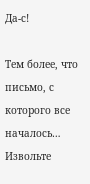Да-с!

Тем более, что письмо, с которого все началось… Извольте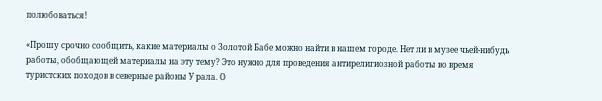полюбоваться!

«Прошу срочно сообщить, какие материалы о Золотой Бабе можно найти в нашем городе. Нет ли в музее чьей-нибудь работы, обобщающей материалы на эту тему? Это нужно для проведения антирелигиозной работы во время туристских походов в северные районы У рала. О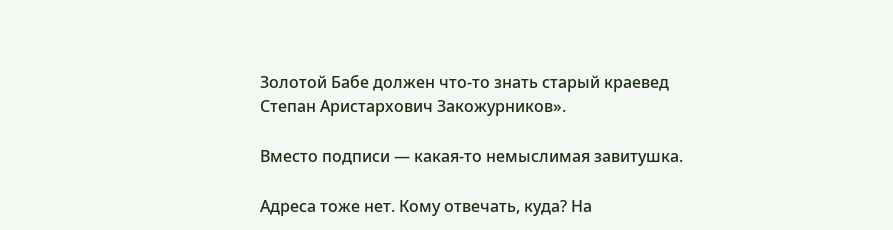Золотой Бабе должен что-то знать старый краевед Степан Аристархович Закожурников».

Вместо подписи — какая-то немыслимая завитушка.

Адреса тоже нет. Кому отвечать, куда? На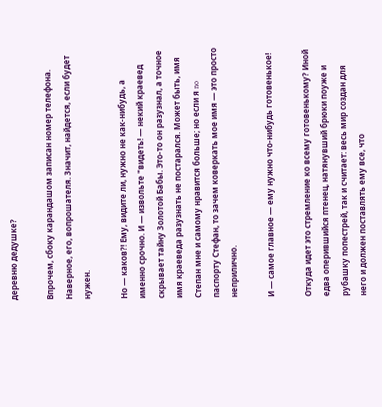деревню дедушке?

Впрочем, сбоку карандашом записан номер телефона. Наверное, его, вопрошателя. Значит, найдется, если будет нужен.

Но — каков?! Ему, видите ли, нужно не как-нибудь, а именно срочно. И — извольте "видеть! — некий краевед скрывает тайну Золотой Бабы. Это-то он разузнал, а точное имя краеведа разузнать не постарался. Может быть, имя Степан мне и самому нравится больше; но если я no паспорту Стефан, то зачем коверкать мое имя — это просто неприлично.

И — самое главное — ему нужно что-нибудь готовенькое!

Откуда идет это стремление ко всему готовенькому? Иной едва оперившийся птенец, натянувший брюки поуже и рубашку попестрей, так и считает: весь мир создан для него и должен поставлять ему все, что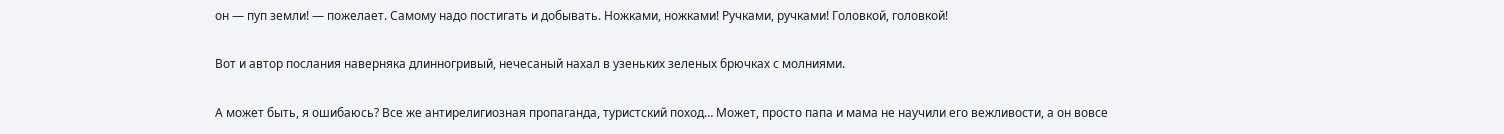он — пуп земли! — пожелает. Самому надо постигать и добывать. Ножками, ножками! Ручками, ручками! Головкой, головкой!

Вот и автор послания наверняка длинногривый, нечесаный нахал в узеньких зеленых брючках с молниями.

А может быть, я ошибаюсь? Все же антирелигиозная пропаганда, туристский поход… Может, просто папа и мама не научили его вежливости, а он вовсе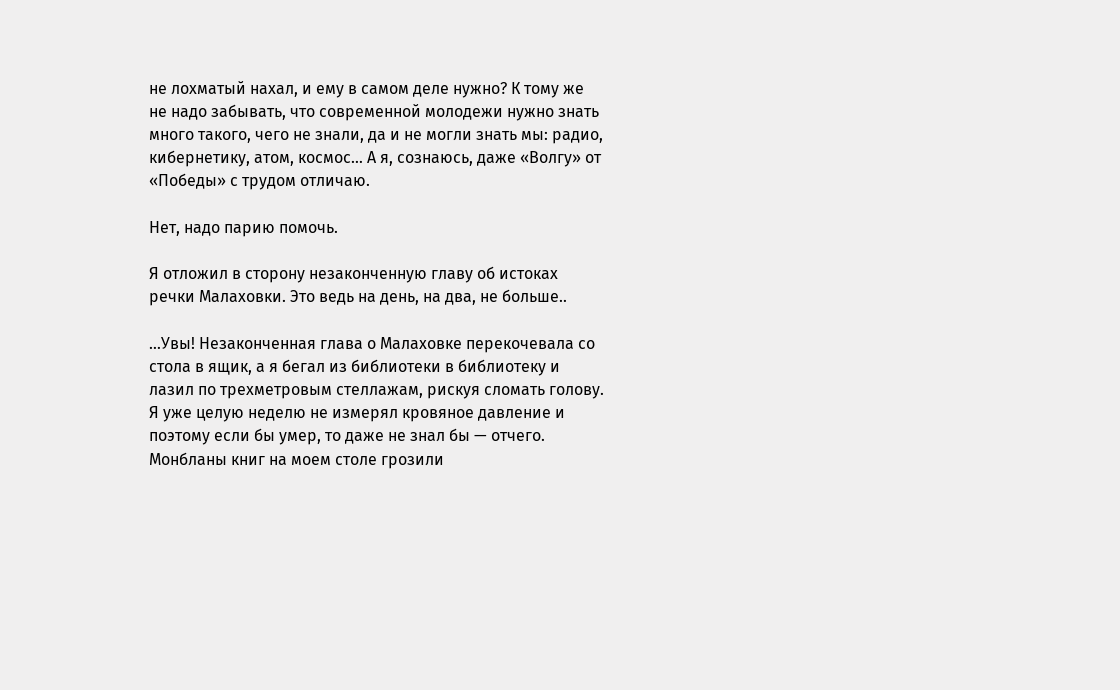не лохматый нахал, и ему в самом деле нужно? К тому же не надо забывать, что современной молодежи нужно знать много такого, чего не знали, да и не могли знать мы: радио, кибернетику, атом, космос… А я, сознаюсь, даже «Волгу» от «Победы» с трудом отличаю.

Нет, надо парию помочь.

Я отложил в сторону незаконченную главу об истоках речки Малаховки. Это ведь на день, на два, не больше..

…Увы! Незаконченная глава о Малаховке перекочевала со стола в ящик, а я бегал из библиотеки в библиотеку и лазил по трехметровым стеллажам, рискуя сломать голову. Я уже целую неделю не измерял кровяное давление и поэтому если бы умер, то даже не знал бы — отчего. Монбланы книг на моем столе грозили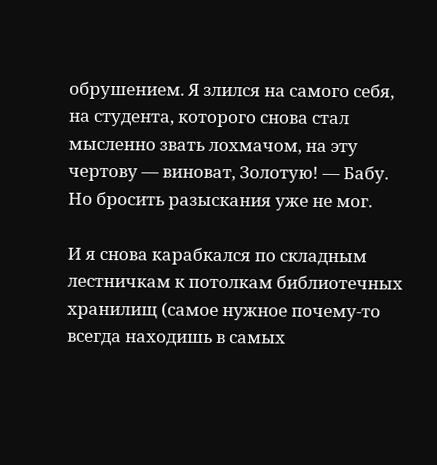обрушением. Я злился на самого себя, на студента, которого снова стал мысленно звать лохмачом, на эту чертову — виноват, Золотую! — Бабу. Но бросить разыскания уже не мог.

И я снова карабкался по складным лестничкам к потолкам библиотечных хранилищ (самое нужное почему-то всегда находишь в самых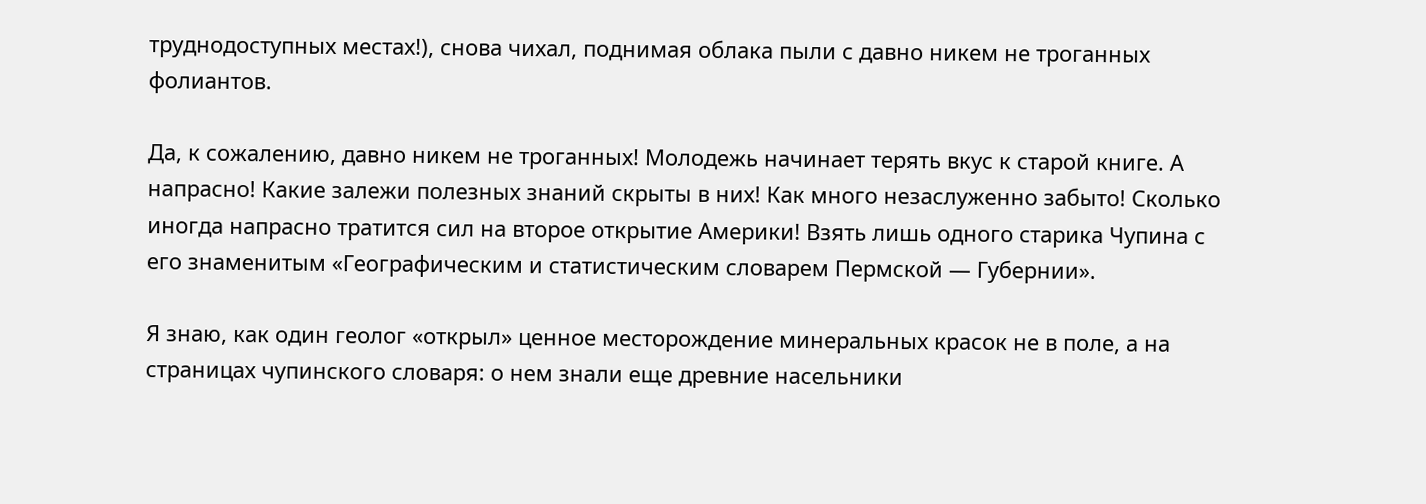труднодоступных местах!), снова чихал, поднимая облака пыли с давно никем не троганных фолиантов.

Да, к сожалению, давно никем не троганных! Молодежь начинает терять вкус к старой книге. А напрасно! Какие залежи полезных знаний скрыты в них! Как много незаслуженно забыто! Сколько иногда напрасно тратится сил на второе открытие Америки! Взять лишь одного старика Чупина с его знаменитым «Географическим и статистическим словарем Пермской — Губернии».

Я знаю, как один геолог «открыл» ценное месторождение минеральных красок не в поле, а на страницах чупинского словаря: о нем знали еще древние насельники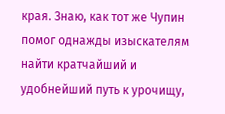края. Знаю, как тот же Чупин помог однажды изыскателям найти кратчайший и удобнейший путь к урочищу,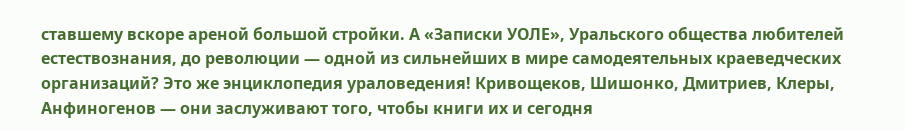ставшему вскоре ареной большой стройки. А «Записки УОЛЕ», Уральского общества любителей естествознания, до революции — одной из сильнейших в мире самодеятельных краеведческих организаций? Это же энциклопедия ураловедения! Кривощеков, Шишонко, Дмитриев, Клеры, Анфиногенов — они заслуживают того, чтобы книги их и сегодня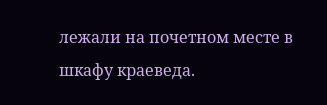лежали на почетном месте в шкафу краеведа.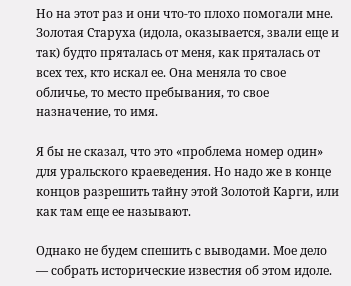Но на этот раз и они что-то плохо помогали мне. Золотая Старуха (идола, оказывается, звали еще и так) будто пряталась от меня, как пряталась от всех тех, кто искал ее. Она меняла то свое обличье, то место пребывания, то свое назначение, то имя.

Я бы не сказал, что это «проблема номер один» для уральского краеведения. Но надо же в конце концов разрешить тайну этой Золотой Карги, или как там еще ее называют.

Однако не будем спешить с выводами. Мое дело — собрать исторические известия об этом идоле.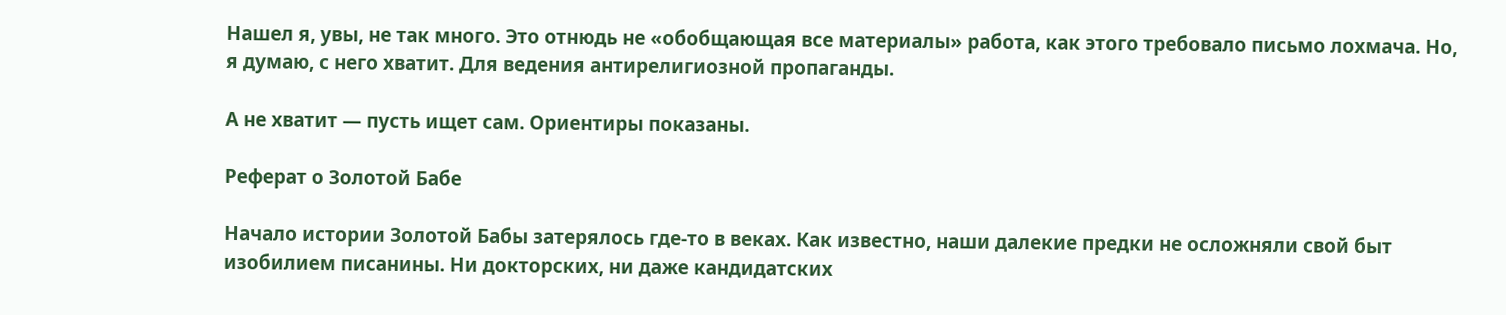Нашел я, увы, не так много. Это отнюдь не «обобщающая все материалы» работа, как этого требовало письмо лохмача. Но, я думаю, с него хватит. Для ведения антирелигиозной пропаганды.

А не хватит — пусть ищет сам. Ориентиры показаны.

Реферат о Золотой Бабе

Начало истории Золотой Бабы затерялось где-то в веках. Как известно, наши далекие предки не осложняли свой быт изобилием писанины. Ни докторских, ни даже кандидатских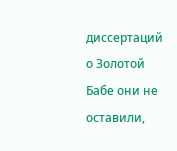диссертаций о Золотой Бабе они не оставили,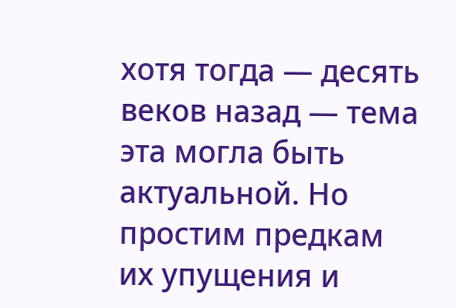хотя тогда — десять веков назад — тема эта могла быть актуальной. Но простим предкам их упущения и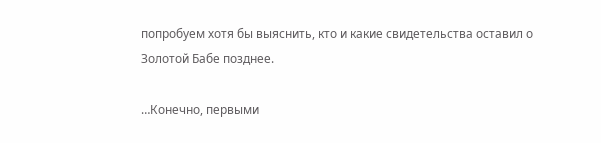попробуем хотя бы выяснить, кто и какие свидетельства оставил о Золотой Бабе позднее.

…Конечно, первыми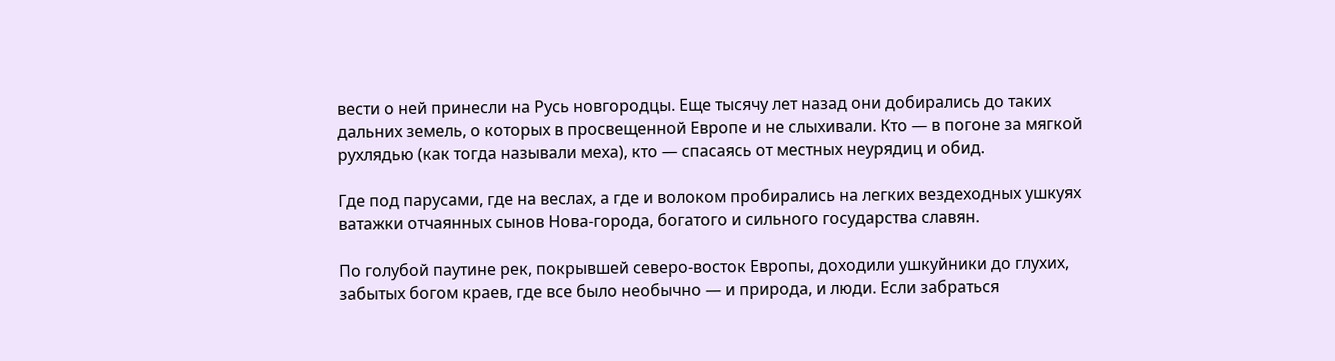вести о ней принесли на Русь новгородцы. Еще тысячу лет назад они добирались до таких дальних земель, о которых в просвещенной Европе и не слыхивали. Кто — в погоне за мягкой рухлядью (как тогда называли меха), кто — спасаясь от местных неурядиц и обид.

Где под парусами, где на веслах, а где и волоком пробирались на легких вездеходных ушкуях ватажки отчаянных сынов Нова-города, богатого и сильного государства славян.

По голубой паутине рек, покрывшей северо-восток Европы, доходили ушкуйники до глухих, забытых богом краев, где все было необычно — и природа, и люди. Если забраться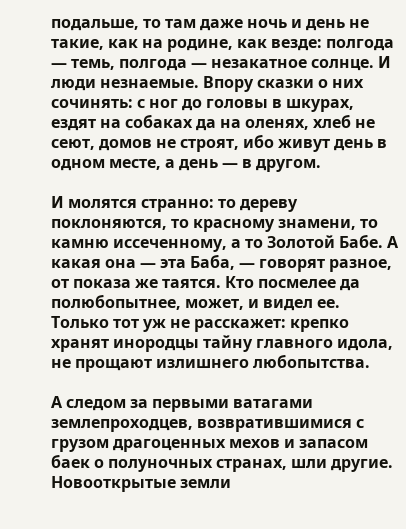подальше, то там даже ночь и день не такие, как на родине, как везде: полгода — темь, полгода — незакатное солнце. И люди незнаемые. Впору сказки о них сочинять: с ног до головы в шкурах, ездят на собаках да на оленях, хлеб не сеют, домов не строят, ибо живут день в одном месте, а день — в другом.

И молятся странно: то дереву поклоняются, то красному знамени, то камню иссеченному, а то Золотой Бабе. А какая она — эта Баба, — говорят разное, от показа же таятся. Кто посмелее да полюбопытнее, может, и видел ее. Только тот уж не расскажет: крепко хранят инородцы тайну главного идола, не прощают излишнего любопытства.

А следом за первыми ватагами землепроходцев, возвратившимися с грузом драгоценных мехов и запасом баек о полуночных странах, шли другие. Новооткрытые земли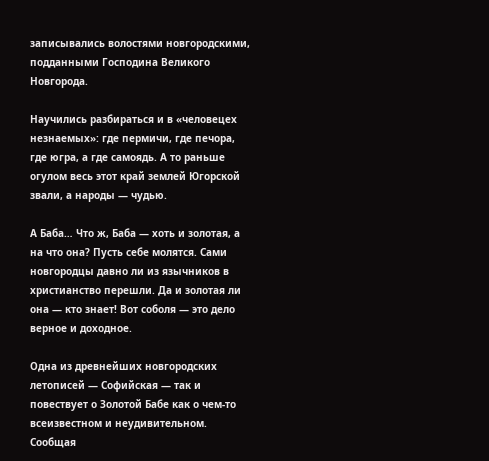записывались волостями новгородскими, подданными Господина Великого Новгорода.

Научились разбираться и в «человецех незнаемых»: где пермичи, где печора, где югра, а где самоядь. А то раньше огулом весь этот край землей Югорской звали, а народы — чудью.

А Баба… Что ж, Баба — хоть и золотая, а на что она? Пусть себе молятся. Сами новгородцы давно ли из язычников в христианство перешли. Да и золотая ли она — кто знает! Вот соболя — это дело верное и доходное.

Одна из древнейших новгородских летописей — Софийская — так и повествует о Золотой Бабе как о чем-то всеизвестном и неудивительном. Сообщая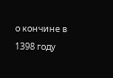о кончине в 1398 году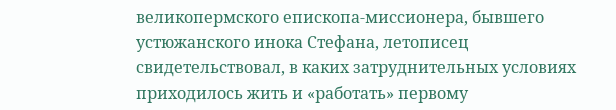великопермского епископа-миссионера, бывшего устюжанского инока Стефана, летописец свидетельствовал, в каких затруднительных условиях приходилось жить и «работать» первому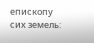епископу сих земель: